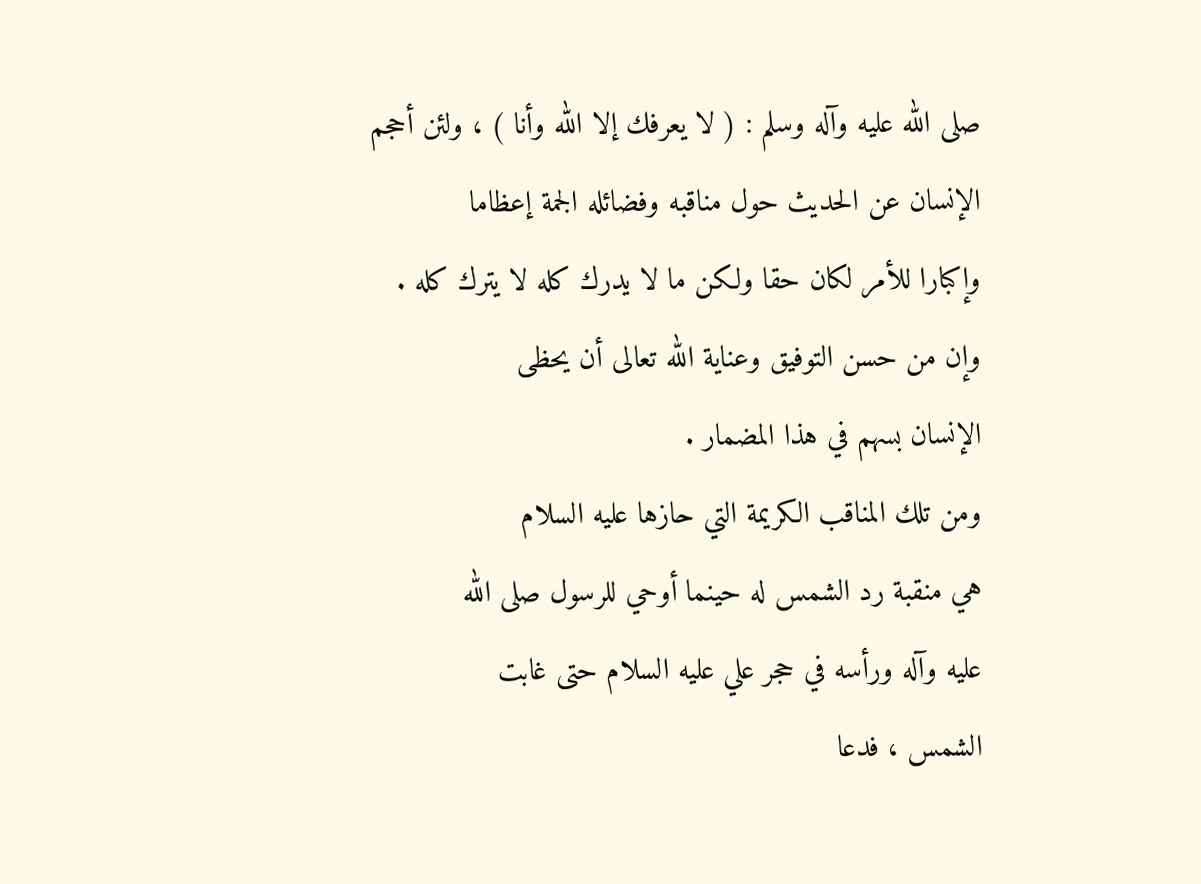صلى الله عليه وآله وسلم : ( لا يعرفك إلا الله وأنا ) ، ولئن أحجم
الإنسان عن الحديث حول مناقبه وفضائله الجمة إعظاما
وإكبارا للأمر لكان حقا ولكن ما لا يدرك كله لا يترك كله .
وإن من حسن التوفيق وعناية الله تعالى أن يحظى
الإنسان بسهم في هذا المضمار .
ومن تلك المناقب الكريمة التي حازها عليه السلام
هي منقبة رد الشمس له حينما أوحي للرسول صلى الله
عليه وآله ورأسه في حجر علي عليه السلام حتى غابت
الشمس ، فدعا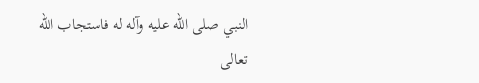النبي صلى الله عليه وآله له فاستجاب الله
تعالى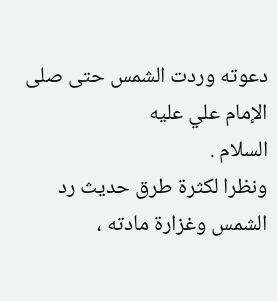دعوته وردت الشمس حتى صلى الإمام علي عليه
السلام .
ونظرا لكثرة طرق حديث رد الشمس وغزارة مادته ،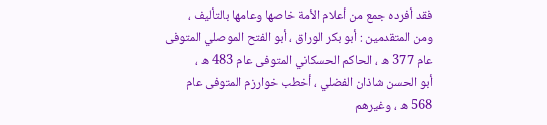فقد أفرده جمع من أعلام الأمة خاصها وعامها بالتأليف ،
ومن المتقدمين : أبو بكر الوراق ، أبو الفتح الموصلي المتوفى
عام 377 ه ، الحاكم الحسكاني المتوفى عام 483 ه ،
أبو الحسن شاذان الفضلي ، أخطب خوارزم المتوفى عام
568 ه ، وغيرهم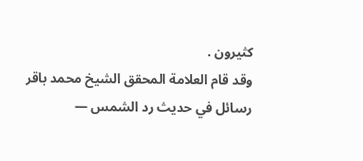كثيرون .
وقد قام العلامة المحقق الشيخ محمد باقر
رسائل في حديث رد الشمس —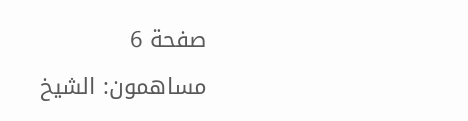صفحة 6
مساهمون: الشيخ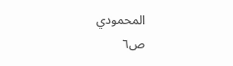المحمودي
ص٦